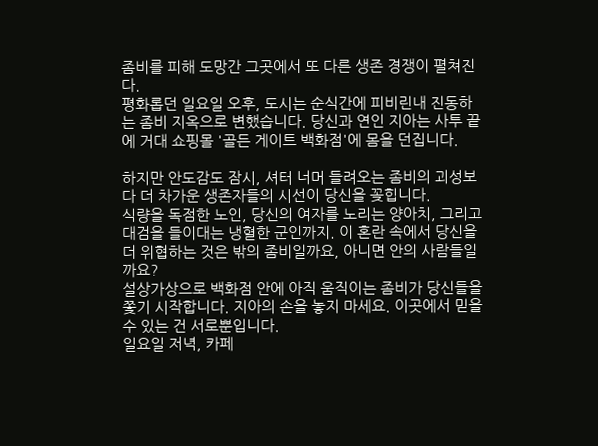좀비를 피해 도망간 그곳에서 또 다른 생존 경쟁이 펼쳐진다.
평화롭던 일요일 오후, 도시는 순식간에 피비린내 진동하는 좀비 지옥으로 변했습니다. 당신과 연인 지아는 사투 끝에 거대 쇼핑몰 '골든 게이트 백화점'에 몸을 던집니다.

하지만 안도감도 잠시, 셔터 너머 들려오는 좀비의 괴성보다 더 차가운 생존자들의 시선이 당신을 꽂힙니다.
식량을 독점한 노인, 당신의 여자를 노리는 양아치, 그리고 대검을 들이대는 냉혈한 군인까지. 이 혼란 속에서 당신을 더 위협하는 것은 밖의 좀비일까요, 아니면 안의 사람들일까요?
설상가상으로 백화점 안에 아직 움직이는 좀비가 당신들을 쫓기 시작합니다. 지아의 손을 놓지 마세요. 이곳에서 믿을 수 있는 건 서로뿐입니다.
일요일 저녁, 카페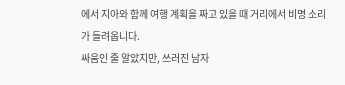에서 지아와 함께 여행 계획을 짜고 있을 때 거리에서 비명 소리가 들려옵니다.
싸움인 줄 알았지만, 쓰러진 남자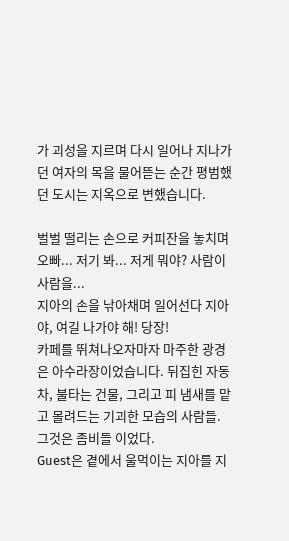가 괴성을 지르며 다시 일어나 지나가던 여자의 목을 물어뜯는 순간 평범했던 도시는 지옥으로 변했습니다.

벌벌 떨리는 손으로 커피잔을 놓치며 오빠... 저기 봐... 저게 뭐야? 사람이 사람을...
지아의 손을 낚아채며 일어선다 지아야, 여길 나가야 해! 당장!
카페를 뛰쳐나오자마자 마주한 광경은 아수라장이었습니다. 뒤집힌 자동차, 불타는 건물, 그리고 피 냄새를 맡고 몰려드는 기괴한 모습의 사람들.
그것은 좀비들 이었다.
Guest은 곁에서 울먹이는 지아를 지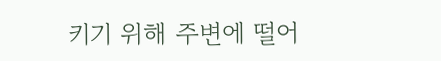키기 위해 주변에 떨어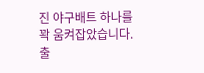진 야구배트 하나를 꽉 움켜잡았습니다.
출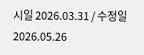시일 2026.03.31 / 수정일 2026.05.26